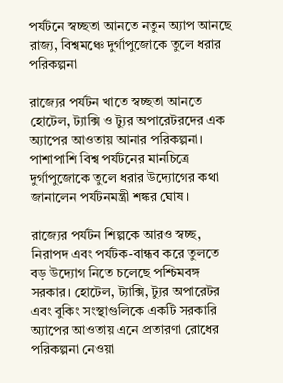পর্যটনে স্বচ্ছতা আনতে নতুন অ্যাপ আনছে রাজ্য, বিশ্বমঞ্চে দুর্গাপুজোকে তুলে ধরার পরিকল্পনা

রাজ্যের পর্যটন খাতে স্বচ্ছতা আনতে হোটেল, ট্যাক্সি ও ট্যুর অপারেটরদের এক অ্যাপের আওতায় আনার পরিকল্পনা। পাশাপাশি বিশ্ব পর্যটনের মানচিত্রে দুর্গাপুজোকে তুলে ধরার উদ্যোগের কথা জানালেন পর্যটনমন্ত্রী শঙ্কর ঘোষ।

রাজ্যের পর্যটন শিল্পকে আরও স্বচ্ছ, নিরাপদ এবং পর্যটক-বান্ধব করে তুলতে বড় উদ্যোগ নিতে চলেছে পশ্চিমবঙ্গ সরকার। হোটেল, ট্যাক্সি, ট্যুর অপারেটর এবং বুকিং সংস্থাগুলিকে একটি সরকারি অ্যাপের আওতায় এনে প্রতারণা রোধের পরিকল্পনা নেওয়া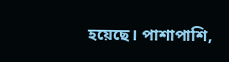হয়েছে। পাশাপাশি,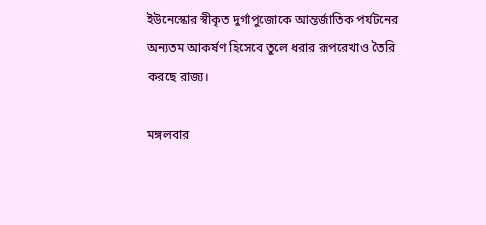ইউনেস্কোর স্বীকৃত দুর্গাপুজোকে আন্তর্জাতিক পর্যটনের অন্যতম আকর্ষণ হিসেবে তুলে ধরার রূপরেখাও তৈরি করছে রাজ্য।

মঙ্গলবার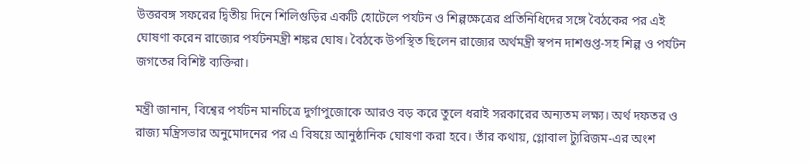উত্তরবঙ্গ সফরের দ্বিতীয় দিনে শিলিগুড়ির একটি হোটেলে পর্যটন ও শিল্পক্ষেত্রের প্রতিনিধিদের সঙ্গে বৈঠকের পর এই ঘোষণা করেন রাজ্যের পর্যটনমন্ত্রী শঙ্কর ঘোষ। বৈঠকে উপস্থিত ছিলেন রাজ্যের অর্থমন্ত্রী স্বপন দাশগুপ্ত-সহ শিল্প ও পর্যটন জগতের বিশিষ্ট ব্যক্তিরা।

মন্ত্রী জানান, বিশ্বের পর্যটন মানচিত্রে দুর্গাপুজোকে আরও বড় করে তুলে ধরাই সরকারের অন্যতম লক্ষ্য। অর্থ দফতর ও রাজ্য মন্ত্রিসভার অনুমোদনের পর এ বিষয়ে আনুষ্ঠানিক ঘোষণা করা হবে। তাঁর কথায়, গ্লোবাল ট্যুরিজম-এর অংশ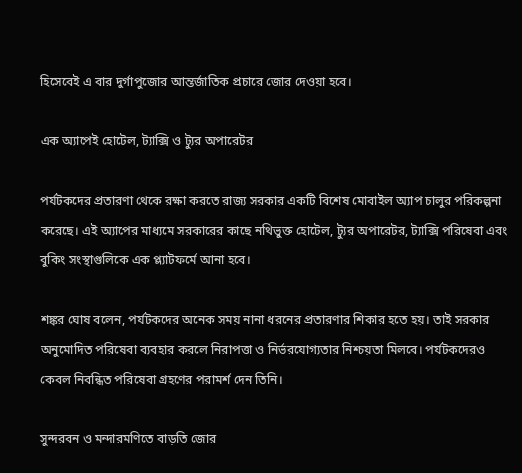হিসেবেই এ বার দুর্গাপুজোর আন্তর্জাতিক প্রচারে জোর দেওয়া হবে।

এক অ্যাপেই হোটেল, ট্যাক্সি ও ট্যুর অপারেটর

পর্যটকদের প্রতারণা থেকে রক্ষা করতে রাজ্য সরকার একটি বিশেষ মোবাইল অ্যাপ চালুর পরিকল্পনা করেছে। এই অ্যাপের মাধ্যমে সরকারের কাছে নথিভুক্ত হোটেল, ট্যুর অপারেটর, ট্যাক্সি পরিষেবা এবং বুকিং সংস্থাগুলিকে এক প্ল্যাটফর্মে আনা হবে।

শঙ্কর ঘোষ বলেন, পর্যটকদের অনেক সময় নানা ধরনের প্রতারণার শিকার হতে হয়। তাই সরকার অনুমোদিত পরিষেবা ব্যবহার করলে নিরাপত্তা ও নির্ভরযোগ্যতার নিশ্চয়তা মিলবে। পর্যটকদেরও কেবল নিবন্ধিত পরিষেবা গ্রহণের পরামর্শ দেন তিনি।

সুন্দরবন ও মন্দারমণিতে বাড়তি জোর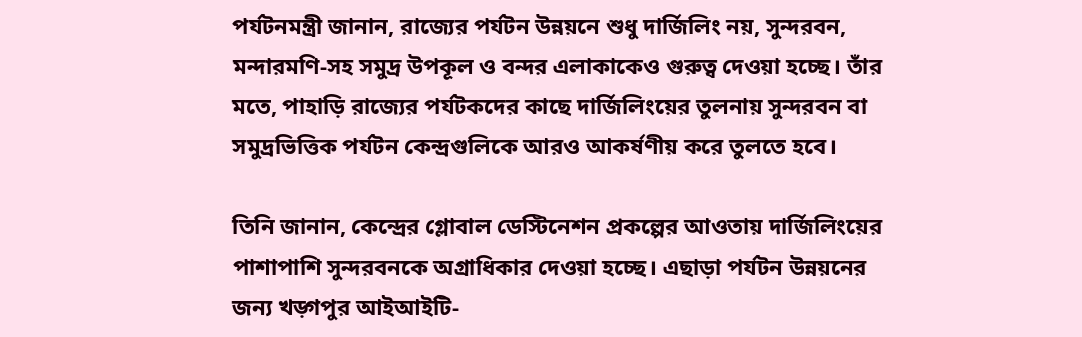পর্যটনমন্ত্রী জানান, রাজ্যের পর্যটন উন্নয়নে শুধু দার্জিলিং নয়, সুন্দরবন, মন্দারমণি-সহ সমুদ্র উপকূল ও বন্দর এলাকাকেও গুরুত্ব দেওয়া হচ্ছে। তাঁর মতে, পাহাড়ি রাজ্যের পর্যটকদের কাছে দার্জিলিংয়ের তুলনায় সুন্দরবন বা সমুদ্রভিত্তিক পর্যটন কেন্দ্রগুলিকে আরও আকর্ষণীয় করে তুলতে হবে।

তিনি জানান, কেন্দ্রের গ্লোবাল ডেস্টিনেশন প্রকল্পের আওতায় দার্জিলিংয়ের পাশাপাশি সুন্দরবনকে অগ্রাধিকার দেওয়া হচ্ছে। এছাড়া পর্যটন উন্নয়নের জন্য খড়্গপুর আইআইটি-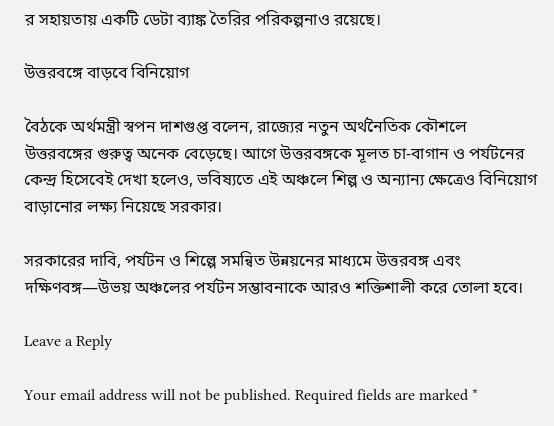র সহায়তায় একটি ডেটা ব্যাঙ্ক তৈরির পরিকল্পনাও রয়েছে।

উত্তরবঙ্গে বাড়বে বিনিয়োগ

বৈঠকে অর্থমন্ত্রী স্বপন দাশগুপ্ত বলেন, রাজ্যের নতুন অর্থনৈতিক কৌশলে উত্তরবঙ্গের গুরুত্ব অনেক বেড়েছে। আগে উত্তরবঙ্গকে মূলত চা-বাগান ও পর্যটনের কেন্দ্র হিসেবেই দেখা হলেও, ভবিষ্যতে এই অঞ্চলে শিল্প ও অন্যান্য ক্ষেত্রেও বিনিয়োগ বাড়ানোর লক্ষ্য নিয়েছে সরকার।

সরকারের দাবি, পর্যটন ও শিল্পে সমন্বিত উন্নয়নের মাধ্যমে উত্তরবঙ্গ এবং দক্ষিণবঙ্গ—উভয় অঞ্চলের পর্যটন সম্ভাবনাকে আরও শক্তিশালী করে তোলা হবে।

Leave a Reply

Your email address will not be published. Required fields are marked *